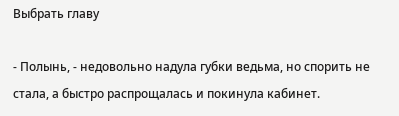Выбрать главу

- Полынь, - недовольно надула губки ведьма, но спорить не стала, а быстро распрощалась и покинула кабинет.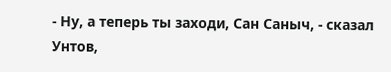- Ну, а теперь ты заходи, Сан Саныч, - сказал Унтов,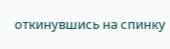откинувшись на спинку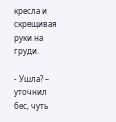кресла и скрещивая руки на груди.

- Ушла? – уточнил бес, чуть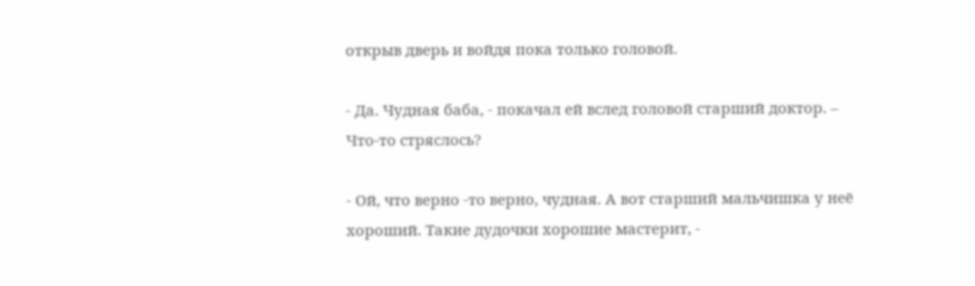открыв дверь и войдя пока только головой.

- Да. Чудная баба, - покачал ей вслед головой старший доктор. – Что-то стряслось?

- Ой, что верно -то верно, чудная. А вот старший мальчишка у неё хороший. Такие дудочки хорошие мастерит, -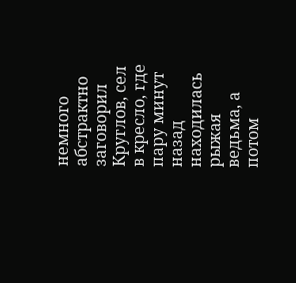немного абстрактно заговорил Круглов, сел в кресло, где пару минут назад находилась рыжая ведьма, а потом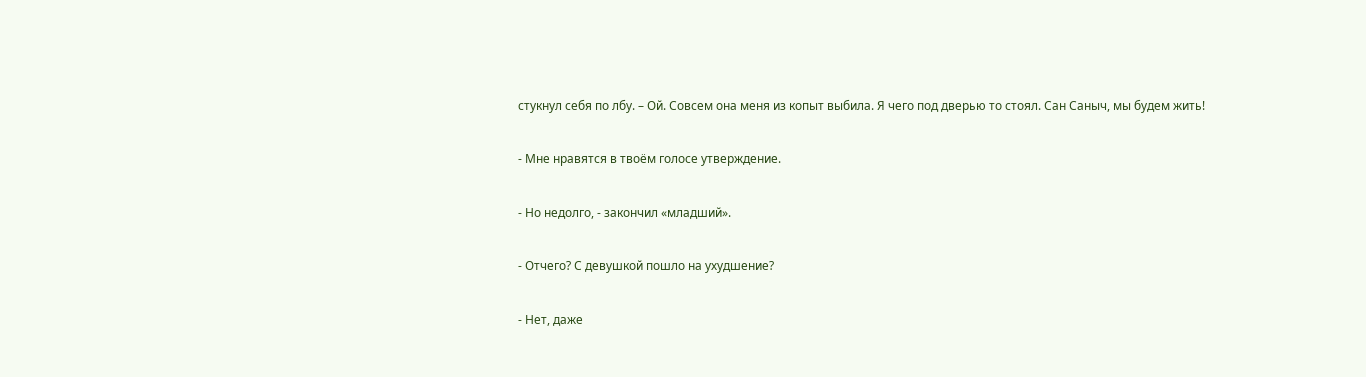стукнул себя по лбу. – Ой. Совсем она меня из копыт выбила. Я чего под дверью то стоял. Сан Саныч, мы будем жить!

- Мне нравятся в твоём голосе утверждение.

- Но недолго, - закончил «младший».

- Отчего? С девушкой пошло на ухудшение?

- Нет, даже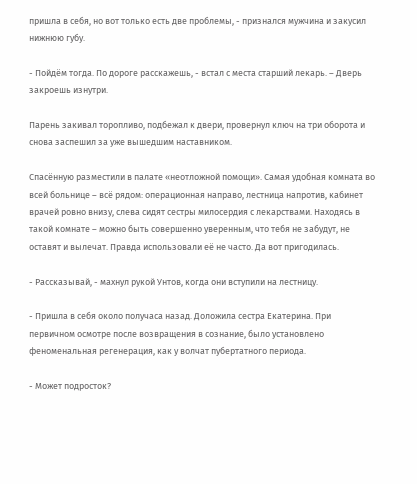пришла в себя, но вот только есть две проблемы, - признался мужчина и закусил нижнюю губу.

- Пойдём тогда. По дороге расскажешь, - встал с места старший лекарь. – Дверь закроешь изнутри.

Парень закивал торопливо, подбежал к двери, провернул ключ на три оборота и снова заспешил за уже вышедшим наставником.

Спасённую разместили в палате «неотложной помощи». Самая удобная комната во всей больнице – всё рядом: операционная направо, лестница напротив, кабинет врачей ровно внизу, слева сидят сестры милосердия с лекарствами. Находясь в такой комнате – можно быть совершенно уверенным, что тебя не забудут, не оставят и вылечат. Правда использовали её не часто. Да вот пригодилась.

- Рассказывай, - махнул рукой Унтов, когда они вступили на лестницу.

- Пришла в себя около получаса назад. Доложила сестра Екатерина. При первичном осмотре после возвращения в сознание, было установлено феноменальная регенерация, как у волчат пубертатного периода.

- Может подросток?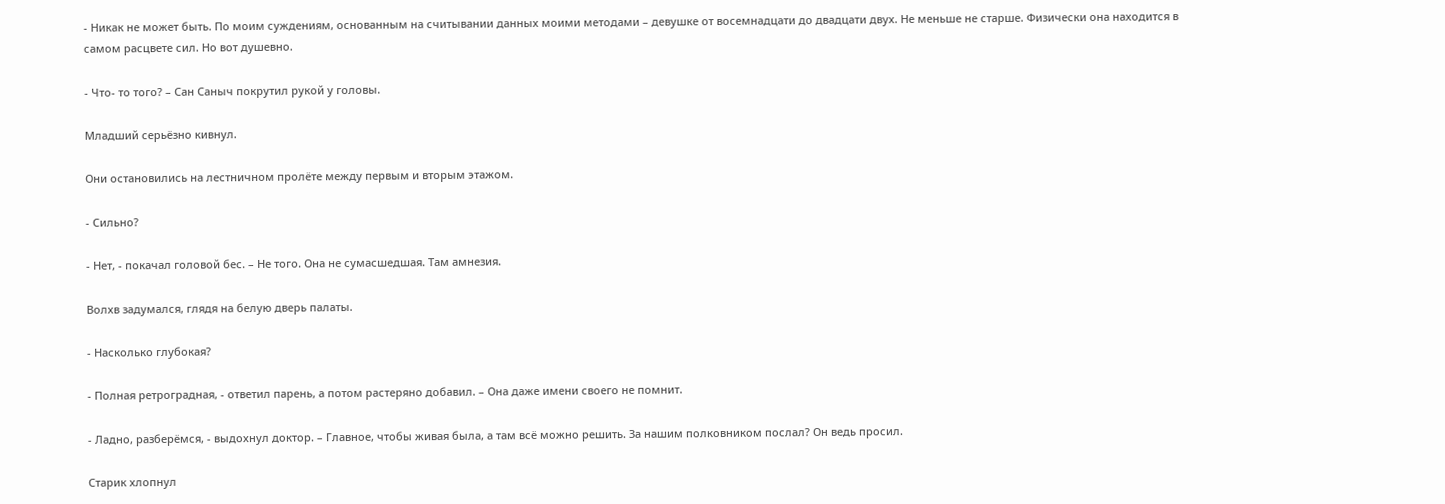- Никак не может быть. По моим суждениям, основанным на считывании данных моими методами – девушке от восемнадцати до двадцати двух. Не меньше не старше. Физически она находится в самом расцвете сил. Но вот душевно.

- Что- то того? – Сан Саныч покрутил рукой у головы.

Младший серьёзно кивнул.

Они остановились на лестничном пролёте между первым и вторым этажом.

- Сильно?

- Нет, - покачал головой бес. – Не того. Она не сумасшедшая. Там амнезия.

Волхв задумался, глядя на белую дверь палаты.

- Насколько глубокая?

- Полная ретроградная, - ответил парень, а потом растеряно добавил. – Она даже имени своего не помнит.

- Ладно, разберёмся, - выдохнул доктор. – Главное, чтобы живая была, а там всё можно решить. За нашим полковником послал? Он ведь просил.

Старик хлопнул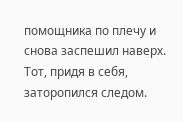помощника по плечу и снова заспешил наверх. Тот, придя в себя, заторопился следом.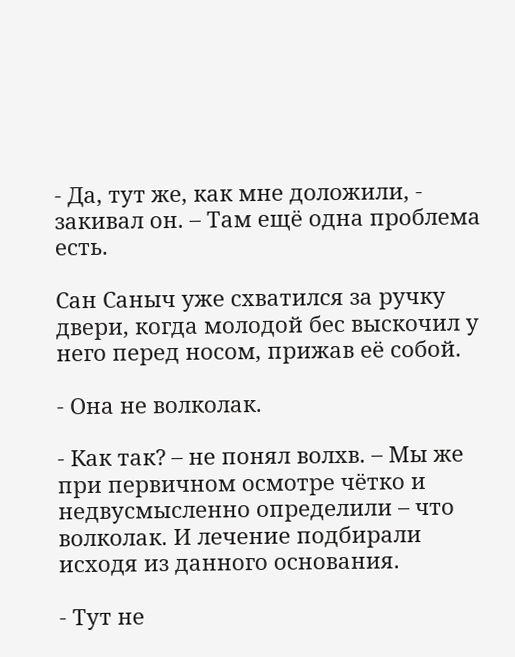- Да, тут же, как мне доложили, - закивал он. – Там ещё одна проблема есть.

Сан Саныч уже схватился за ручку двери, когда молодой бес выскочил у него перед носом, прижав её собой.

- Она не волколак.

- Как так? – не понял волхв. – Мы же при первичном осмотре чётко и недвусмысленно определили – что волколак. И лечение подбирали исходя из данного основания.

- Тут не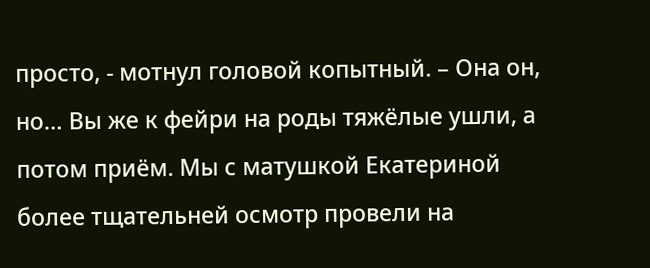просто, - мотнул головой копытный. – Она он, но… Вы же к фейри на роды тяжёлые ушли, а потом приём. Мы с матушкой Екатериной более тщательней осмотр провели на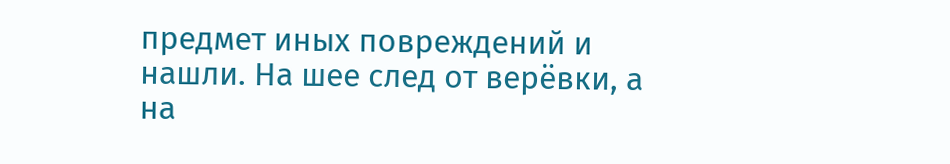предмет иных повреждений и нашли. На шее след от верёвки, а на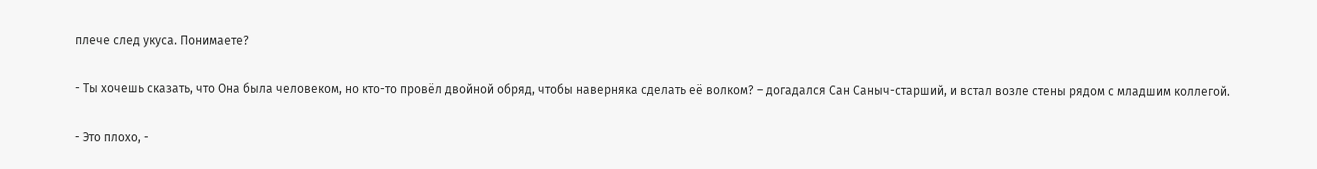плече след укуса. Понимаете?

- Ты хочешь сказать, что Она была человеком, но кто-то провёл двойной обряд, чтобы наверняка сделать её волком? – догадался Сан Саныч-старший, и встал возле стены рядом с младшим коллегой.

- Это плохо, -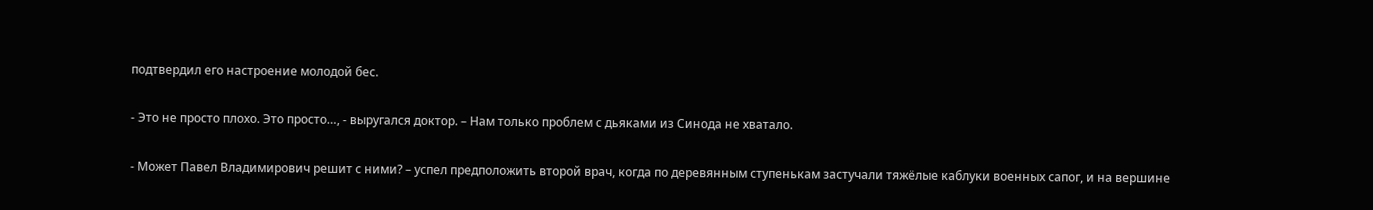подтвердил его настроение молодой бес.

- Это не просто плохо. Это просто…, - выругался доктор. – Нам только проблем с дьяками из Синода не хватало.

- Может Павел Владимирович решит с ними? – успел предположить второй врач, когда по деревянным ступенькам застучали тяжёлые каблуки военных сапог, и на вершине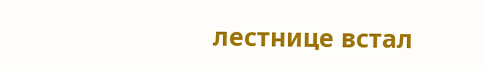лестнице встал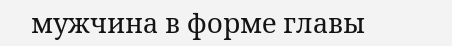мужчина в форме главы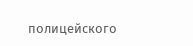полицейского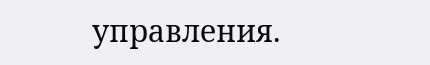управления.